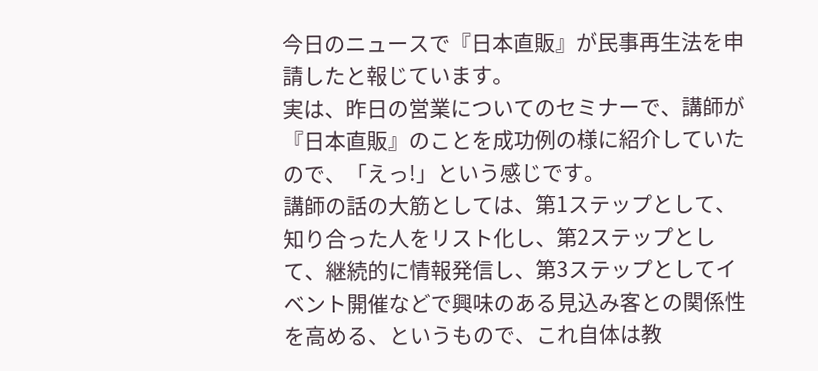今日のニュースで『日本直販』が民事再生法を申請したと報じています。
実は、昨日の営業についてのセミナーで、講師が『日本直販』のことを成功例の様に紹介していたので、「えっ!」という感じです。
講師の話の大筋としては、第1ステップとして、知り合った人をリスト化し、第2ステップとして、継続的に情報発信し、第3ステップとしてイベント開催などで興味のある見込み客との関係性を高める、というもので、これ自体は教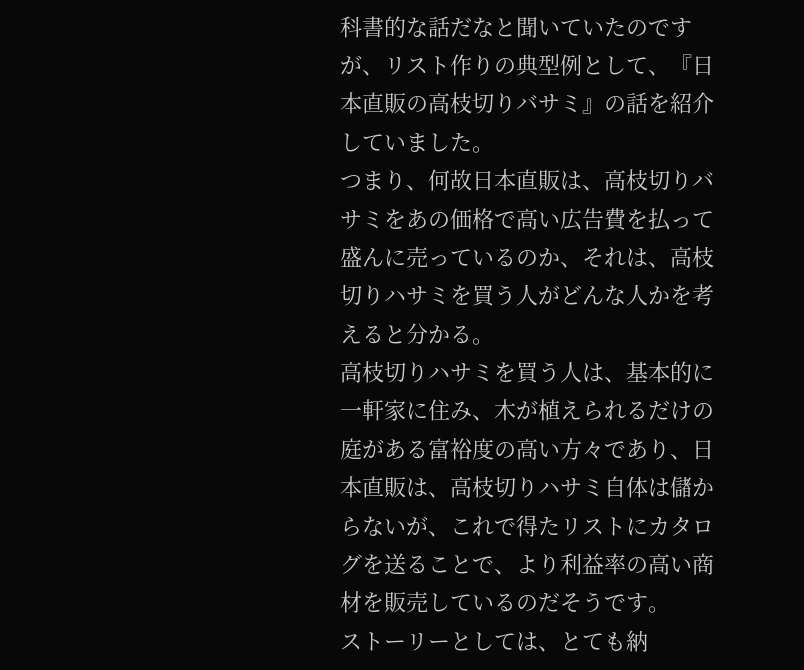科書的な話だなと聞いていたのですが、リスト作りの典型例として、『日本直販の高枝切りバサミ』の話を紹介していました。
つまり、何故日本直販は、高枝切りバサミをあの価格で高い広告費を払って盛んに売っているのか、それは、高枝切りハサミを買う人がどんな人かを考えると分かる。
高枝切りハサミを買う人は、基本的に一軒家に住み、木が植えられるだけの庭がある富裕度の高い方々であり、日本直販は、高枝切りハサミ自体は儲からないが、これで得たリストにカタログを送ることで、より利益率の高い商材を販売しているのだそうです。
ストーリーとしては、とても納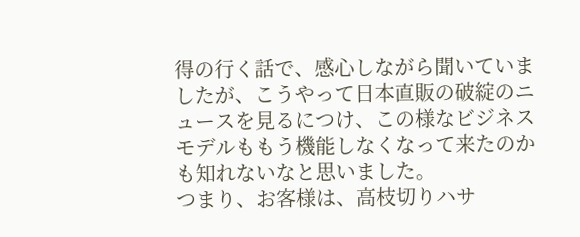得の行く話で、感心しながら聞いていましたが、こうやって日本直販の破綻のニュースを見るにつけ、この様なビジネスモデルももう機能しなくなって来たのかも知れないなと思いました。
つまり、お客様は、高枝切りハサ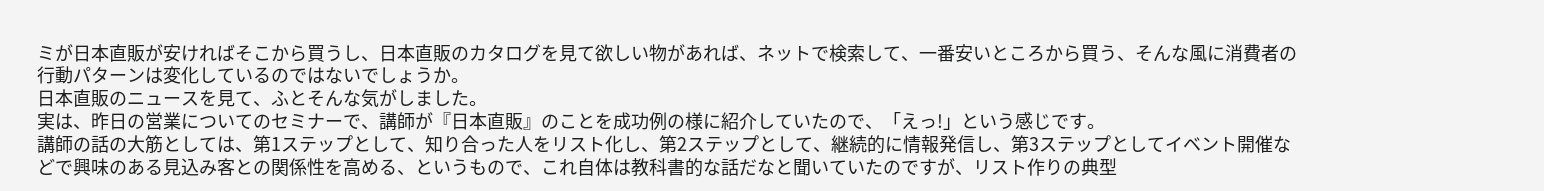ミが日本直販が安ければそこから買うし、日本直販のカタログを見て欲しい物があれば、ネットで検索して、一番安いところから買う、そんな風に消費者の行動パターンは変化しているのではないでしょうか。
日本直販のニュースを見て、ふとそんな気がしました。
実は、昨日の営業についてのセミナーで、講師が『日本直販』のことを成功例の様に紹介していたので、「えっ!」という感じです。
講師の話の大筋としては、第1ステップとして、知り合った人をリスト化し、第2ステップとして、継続的に情報発信し、第3ステップとしてイベント開催などで興味のある見込み客との関係性を高める、というもので、これ自体は教科書的な話だなと聞いていたのですが、リスト作りの典型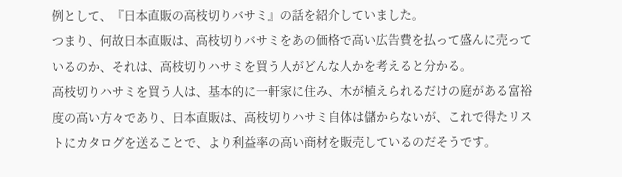例として、『日本直販の高枝切りバサミ』の話を紹介していました。
つまり、何故日本直販は、高枝切りバサミをあの価格で高い広告費を払って盛んに売っているのか、それは、高枝切りハサミを買う人がどんな人かを考えると分かる。
高枝切りハサミを買う人は、基本的に一軒家に住み、木が植えられるだけの庭がある富裕度の高い方々であり、日本直販は、高枝切りハサミ自体は儲からないが、これで得たリストにカタログを送ることで、より利益率の高い商材を販売しているのだそうです。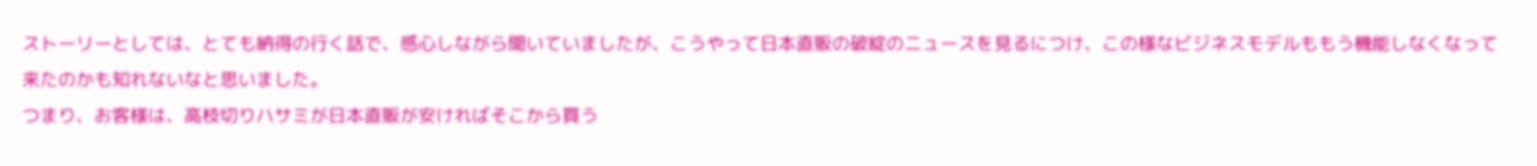ストーリーとしては、とても納得の行く話で、感心しながら聞いていましたが、こうやって日本直販の破綻のニュースを見るにつけ、この様なビジネスモデルももう機能しなくなって来たのかも知れないなと思いました。
つまり、お客様は、高枝切りハサミが日本直販が安ければそこから買う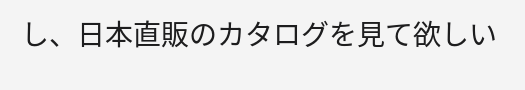し、日本直販のカタログを見て欲しい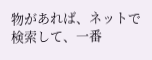物があれば、ネットで検索して、一番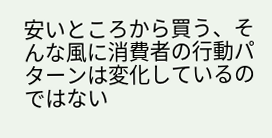安いところから買う、そんな風に消費者の行動パターンは変化しているのではない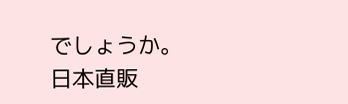でしょうか。
日本直販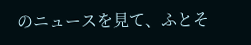のニュースを見て、ふとそ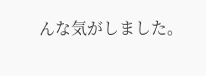んな気がしました。